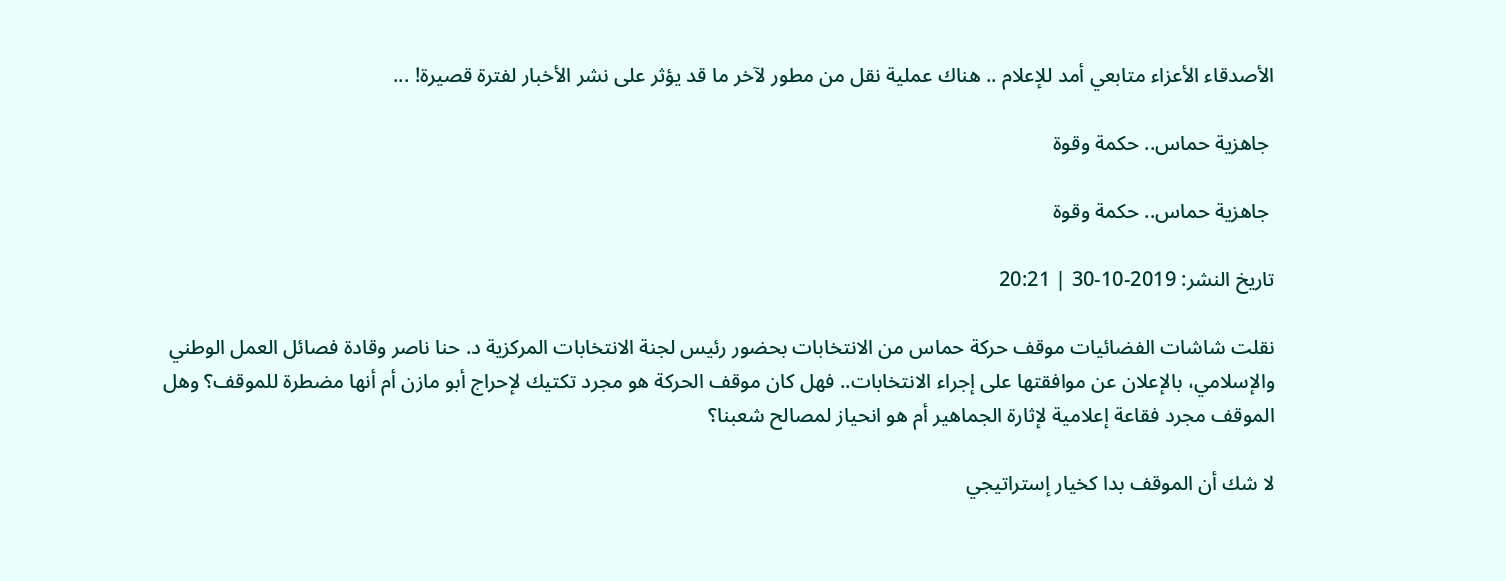الأصدقاء الأعزاء متابعي أمد للإعلام .. هناك عملية نقل من مطور لآخر ما قد يؤثر على نشر الأخبار لفترة قصيرة! ...

 جاهزية حماس.. حكمة وقوة

 جاهزية حماس.. حكمة وقوة

تاريخ النشر: 2019-10-30 | 20:21

نقلت شاشات الفضائيات موقف حركة حماس من الانتخابات بحضور رئيس لجنة الانتخابات المركزية د. حنا ناصر وقادة فصائل العمل الوطني والإسلامي، بالإعلان عن موافقتها على إجراء الانتخابات.. فهل كان موقف الحركة هو مجرد تكتيك لإحراج أبو مازن أم أنها مضطرة للموقف؟ وهل الموقف مجرد فقاعة إعلامية لإثارة الجماهير أم هو انحياز لمصالح شعبنا؟

لا شك أن الموقف بدا كخيار إستراتيجي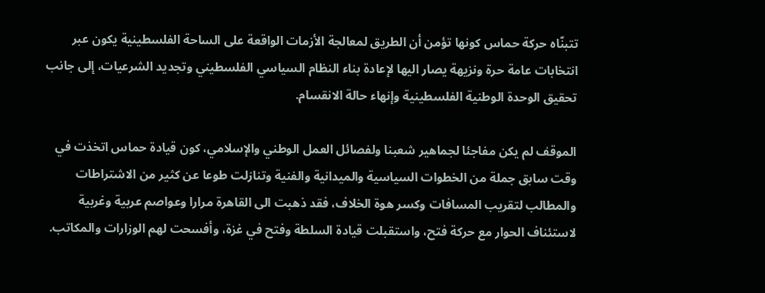تتبنّاه حركة حماس كونها تؤمن أن الطريق لمعالجة الأزمات الواقعة على الساحة الفلسطينية يكون عبر انتخابات عامة حرة ونزيهة يصار اليها لإعادة بناء النظام السياسي الفلسطيني وتجديد الشرعيات، إلى جانب تحقيق الوحدة الوطنية الفلسطينية وإنهاء حالة الانقسام.

الموقف لم يكن مفاجئا لجماهير شعبنا ولفصائل العمل الوطني والإسلامي، كون قيادة حماس اتخذت في وقت سابق جملة من الخطوات السياسية والميدانية والفنية وتنازلت طوعا عن كثير من الاشتراطات والمطالب لتقريب المسافات وكسر هوة الخلاف، فقد ذهبت الى القاهرة مرارا وعواصم عربية وغربية لاستئناف الحوار مع حركة فتح، واستقبلت قيادة السلطة وفتح في غزة، وأفسحت لهم الوزارات والمكاتب.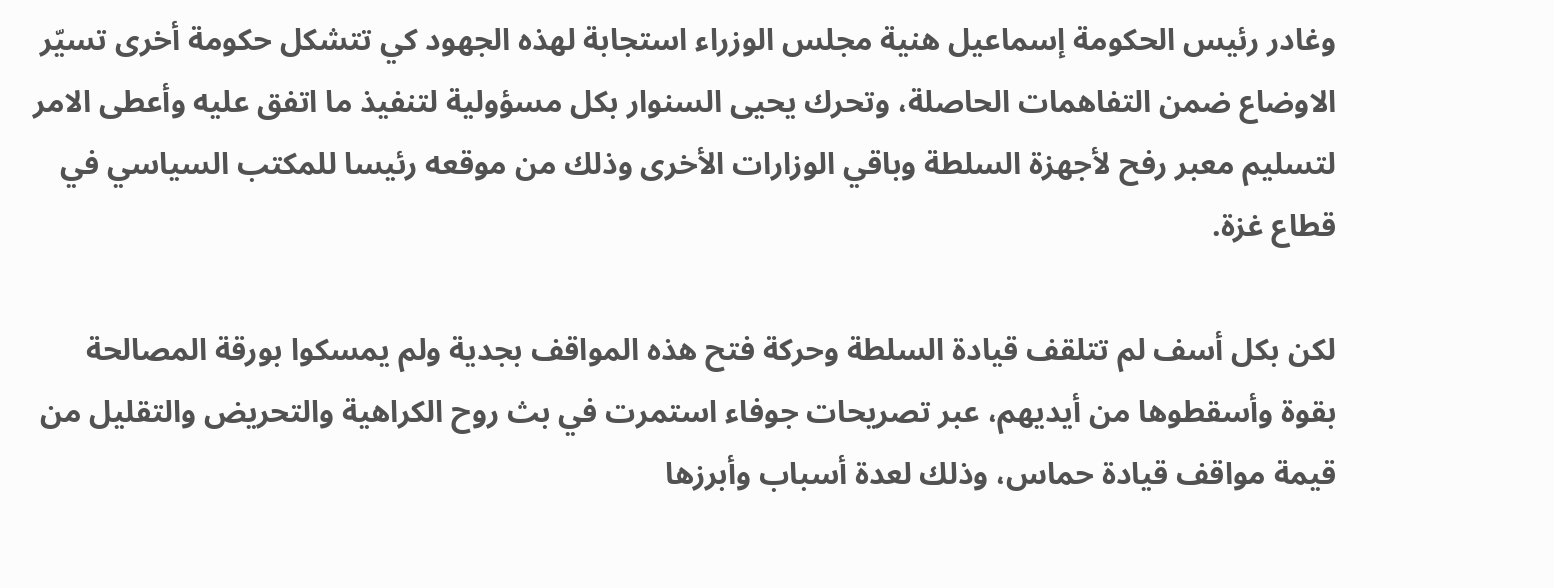وغادر رئيس الحكومة إسماعيل هنية مجلس الوزراء استجابة لهذه الجهود كي تتشكل حكومة أخرى تسيّر الاوضاع ضمن التفاهمات الحاصلة، وتحرك يحيى السنوار بكل مسؤولية لتنفيذ ما اتفق عليه وأعطى الامر لتسليم معبر رفح لأجهزة السلطة وباقي الوزارات الأخرى وذلك من موقعه رئيسا للمكتب السياسي في قطاع غزة.

لكن بكل أسف لم تتلقف قيادة السلطة وحركة فتح هذه المواقف بجدية ولم يمسكوا بورقة المصالحة بقوة وأسقطوها من أيديهم، عبر تصريحات جوفاء استمرت في بث روح الكراهية والتحريض والتقليل من قيمة مواقف قيادة حماس، وذلك لعدة أسباب وأبرزها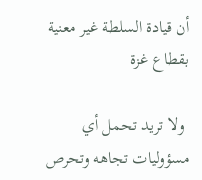أن قيادة السلطة غير معنية بقطاع غزة

 ولا تريد تحمل أي مسؤوليات تجاهه وتحرص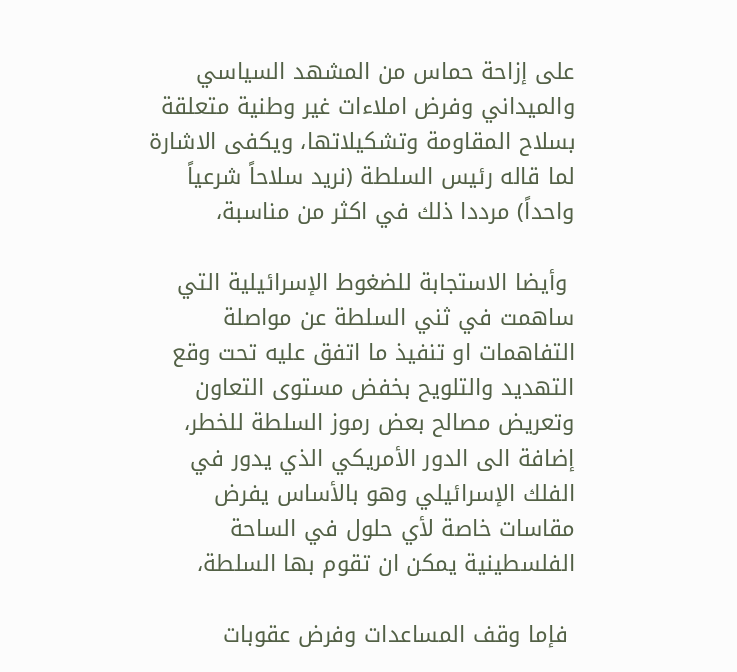على إزاحة حماس من المشهد السياسي والميداني وفرض املاءات غير وطنية متعلقة بسلاح المقاومة وتشكيلاتها، ويكفى الاشارة لما قاله رئيس السلطة (نريد سلاحاً شرعياً واحداً) مرددا ذلك في اكثر من مناسبة،

 وأيضا الاستجابة للضغوط الإسرائيلية التي ساهمت في ثني السلطة عن مواصلة التفاهمات او تنفيذ ما اتفق عليه تحت وقع التهديد والتلويح بخفض مستوى التعاون وتعريض مصالح بعض رموز السلطة للخطر، إضافة الى الدور الأمريكي الذي يدور في الفلك الإسرائيلي وهو بالأساس يفرض مقاسات خاصة لأي حلول في الساحة الفلسطينية يمكن ان تقوم بها السلطة،

 فإما وقف المساعدات وفرض عقوبات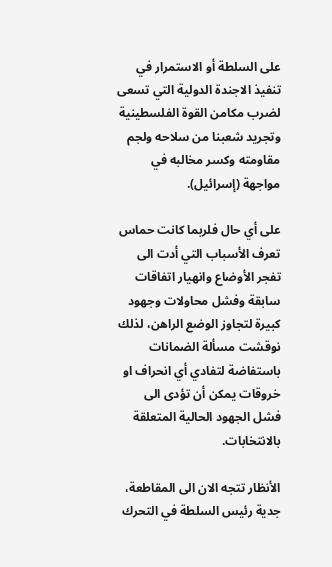على السلطة أو الاستمرار في تنفيذ الاجندة الدولية التي تسعى لضرب مكامن القوة الفلسطينية وتجريد شعبنا من سلاحه ولجم مقاومته وكسر مخالبه في مواجهة (إسرائيل).

على أي حال فلربما كانت حماس تعرف الأسباب التي أدت الى تفجر الأوضاع وانهيار اتفاقات سابقة وفشل محاولات وجهود كبيرة لتجاوز الوضع الراهن، لذلك نوقشت مسألة الضمانات باستفاضة لتفادي أي انحراف او خروقات يمكن أن تؤدى الى فشل الجهود الحالية المتعلقة بالانتخابات.

الأنظار تتجه الان الى المقاطعة، جدية رئيس السلطة في التحرك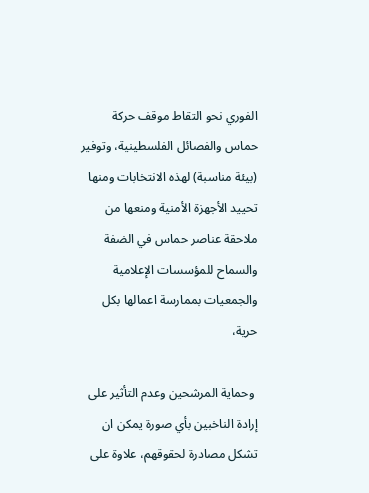الفوري نحو التقاط موقف حركة حماس والفصائل الفلسطينية، وتوفير (بيئة مناسبة) لهذه الانتخابات ومنها تحييد الأجهزة الأمنية ومنعها من ملاحقة عناصر حماس في الضفة والسماح للمؤسسات الإعلامية والجمعيات بممارسة اعمالها بكل حرية،

 وحماية المرشحين وعدم التأثير على إرادة الناخبين بأي صورة يمكن ان تشكل مصادرة لحقوقهم، علاوة على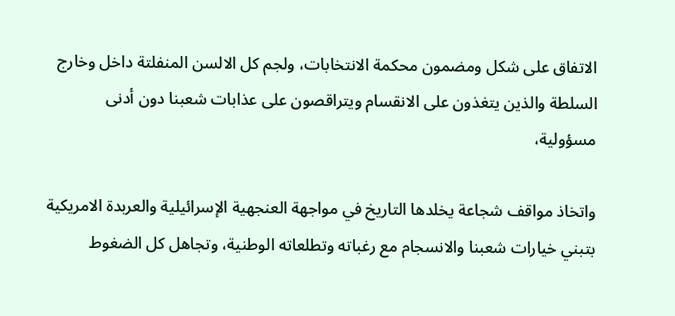الاتفاق على شكل ومضمون محكمة الانتخابات، ولجم كل الالسن المنفلتة داخل وخارج السلطة والذين يتغذون على الانقسام ويتراقصون على عذابات شعبنا دون أدنى مسؤولية،

واتخاذ مواقف شجاعة يخلدها التاريخ في مواجهة العنجهية الإسرائيلية والعربدة الامريكية بتبني خيارات شعبنا والانسجام مع رغباته وتطلعاته الوطنية، وتجاهل كل الضغوط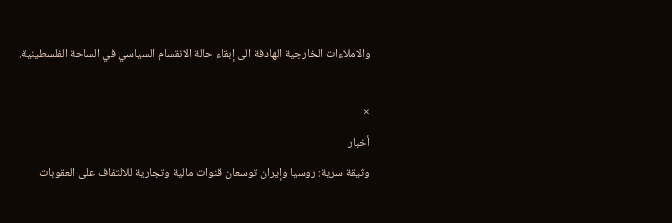والاملاءات الخارجية الهادفة الى إبقاء حالة الانقسام السياسي في الساحة الفلسطينية.

×
أخبار
وثيقة سرية: روسيا وإيران توسعان قنوات مالية وتجارية للالتفاف على العقوبات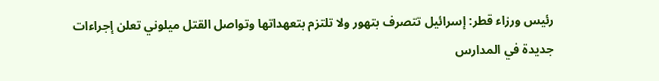رئيس ورزاء قطر: إسرائيل تتصرف بتهور ولا تلتزم بتعهداتها وتواصل القتل ميلوني تعلن إجراءات جديدة في المدارس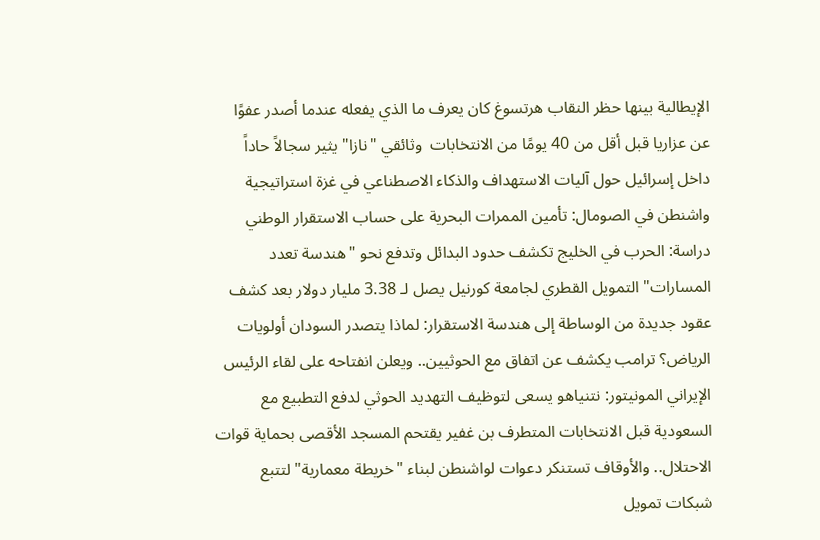الإيطالية بينها حظر النقاب هرتسوغ كان يعرف ما الذي يفعله عندما أصدر عفوًا عن عزاريا قبل أقل من 40 يومًا من الانتخابات  وثائقي "نازا" يثير سجالاً حاداً داخل إسرائيل حول آليات الاستهداف والذكاء الاصطناعي في غزة استراتيجية واشنطن في الصومال: تأمين الممرات البحرية على حساب الاستقرار الوطني دراسة: الحرب في الخليج تكشف حدود البدائل وتدفع نحو "هندسة تعدد المسارات" التمويل القطري لجامعة كورنيل يصل لـ 3.38 مليار دولار بعد كشف عقود جديدة من الوساطة إلى هندسة الاستقرار: لماذا يتصدر السودان أولويات الرياض؟ ترامب يكشف عن اتفاق مع الحوثيين.. ويعلن انفتاحه على لقاء الرئيس الإيراني المونيتور: نتنياهو يسعى لتوظيف التهديد الحوثي لدفع التطبيع مع السعودية قبل الانتخابات المتطرف بن غفير يقتحم المسجد الأقصى بحماية قوات الاحتلال.. والأوقاف تستنكر دعوات لواشنطن لبناء "خريطة معمارية" لتتبع شبكات تمويل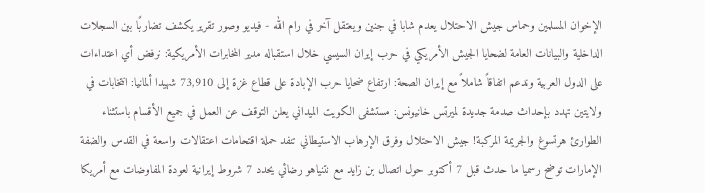الإخوان المسلمين وحماس جيش الاحتلال يعدم شابا في جنين ويعتقل آخر في رام الله - فيديو وصور تقرير يكشف تضاربًا بين السجلات الداخلية والبيانات العامة لضحايا الجيش الأمريكي في حرب إيران السيسي خلال استقباله مدير المخابرات الأمريكية: نرفض أي اعتداءات على الدول العربية وندعم اتفاقاً شاملاً مع إيران الصحة: ارتفاع ضحايا حرب الإبادة على قطاع غزة إلى 73,910 شهيدا ألمانيا: انتخابات في ولايتين تهدد بإحداث صدمة جديدة لميرتس خانيونس: مستشفى الكويت الميداني يعلن التوقف عن العمل في جميع الأقسام باستثناء الطوارئ هرتسوغ والجريمة المركبة! جيش الاحتلال وفرق الإرهاب الاستيطاني تنفد حملة اقتحامات اعتقالات واسعة في القدس والضفة الإمارات توضح رسميا ما حدث قبل 7 أكتوبر حول اتصال بن زايد مع نتنياهو رضائي يحدد 7 شروط إيرانية لعودة المفاوضات مع أمريكا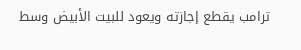ترامب يقطع إجازته ويعود للبيت الأبيض وسط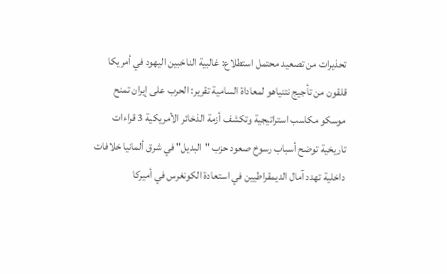تحذيرات من تصعيد محتمل استطلاع: غالبية الناخبين اليهود في أمريكا قلقون من تأجيج نتنياهو لمعاداة السامية تقرير: الحرب على إيران تمنح موسكو مكاسب استراتيجية وتكشف أزمة الذخائر الأمريكية 3 قراءات تاريخية توضح أسباب رسوخ صعود حزب "البديل" في شرق ألمانيا خلافات داخلية تهدد آمال الديمقراطيين في استعادة الكونغرس في أميركا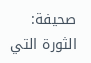صحيفة: الثورة التي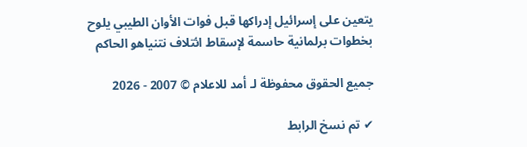يتعين على إسرائيل إدراكها قبل فوات الأوان الطيبي يلوح بخطوات برلمانية حاسمة لإسقاط ائتلاف نتنياهو الحاكم

جميع الحقوق محفوظة لـ أمد للاعلام © 2007 - 2026

✔ تم نسخ الرابط